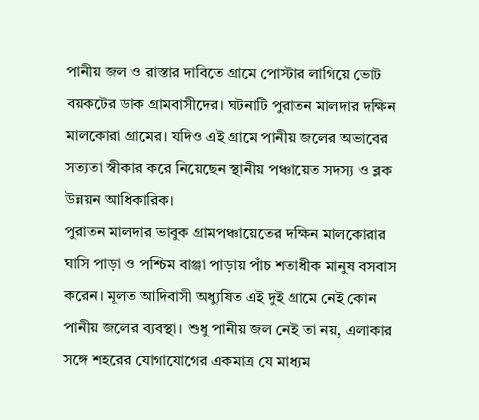পানীয় জল ও রাস্তার দাবিতে গ্রামে পোস্টার লাগিয়ে ভোট বয়কটের ডাক গ্রামবাসীদের। ঘটনাটি পুরাতন মালদার দক্ষিন মালকোরা গ্রামের। যদিও এই গ্রামে পানীয় জলের অভাবের সত্যতা স্বীকার করে নিয়েছেন স্থানীয় পঞ্চায়েত সদস্য ও ব্লক উন্নয়ন আধিকারিক।
পুরাতন মালদার ভাবুক গ্রামপঞ্চায়েতের দক্ষিন মালকোরার ঘাসি পাড়া ও পশ্চিম বাঞ্জা পাড়ায় পাঁচ শতাধীক মানুষ বসবাস করেন। মূলত আদিবাসী অধ্যুষিত এই দুই গ্রামে নেই কোন পানীয় জলের ব্যবস্থা। শুধু পানীয় জল নেই তা নয়, এলাকার সঙ্গে শহরের যোগাযোগের একমাত্র যে মাধ্যম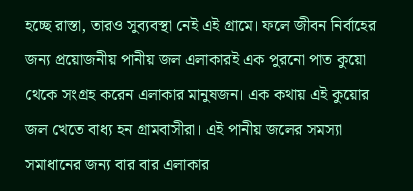হচ্ছে রাস্তা, তারও সুব্যবস্থা নেই এই গ্রামে। ফলে জীবন নির্বাহের জন্য প্রয়োজনীয় পানীয় জল এলাকারই এক পুরনো পাত কুয়ো থেকে সংগ্রহ করেন এলাকার মানুষজন। এক কথায় এই কুয়োর জল খেতে বাধ্য হন গ্রামবাসীরা। এই পানীয় জলের সমস্যা সমাধানের জন্য বার বার এলাকার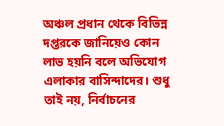অঞ্চল প্রধান থেকে বিভিন্ন দপ্তরকে জানিয়েও কোন লাভ হয়নি বলে অভিযোগ এলাকার বাসিন্দাদের। শুধু তাই নয়, নির্বাচনের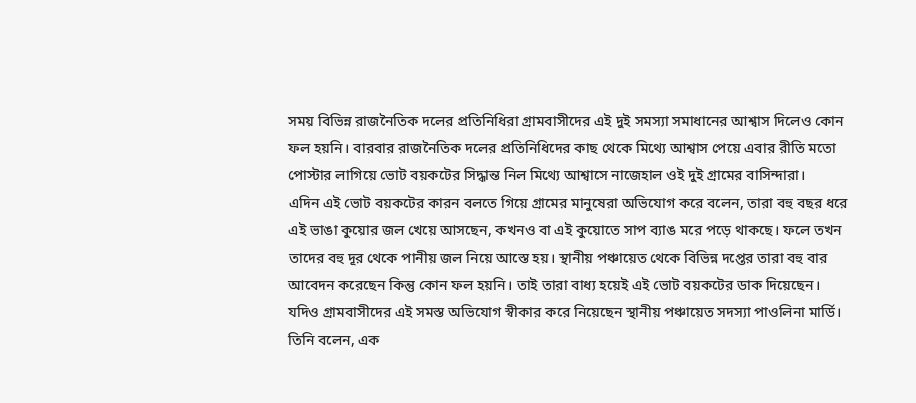সময় বিভিন্ন রাজনৈতিক দলের প্রতিনিধিরা গ্রামবাসীদের এই দুই সমস্যা সমাধানের আশ্বাস দিলেও কোন ফল হয়নি। বারবার রাজনৈতিক দলের প্রতিনিধিদের কাছ থেকে মিথ্যে আশ্বাস পেয়ে এবার রীতি মতো পোস্টার লাগিয়ে ভোট বয়কটের সিদ্ধান্ত নিল মিথ্যে আশ্বাসে নাজেহাল ওই দুই গ্রামের বাসিন্দারা।
এদিন এই ভোট বয়কটের কারন বলতে গিয়ে গ্রামের মানুষেরা অভিযোগ করে বলেন, তারা বহু বছর ধরে এই ভাঙা কুয়োর জল খেয়ে আসছেন, কখনও বা এই কুয়োতে সাপ ব্যাঙ মরে পড়ে থাকছে। ফলে তখন তাদের বহু দূর থেকে পানীয় জল নিয়ে আস্তে হয়। স্থানীয় পঞ্চায়েত থেকে বিভিন্ন দপ্তের তারা বহু বার আবেদন করেছেন কিন্তু কোন ফল হয়নি। তাই তারা বাধ্য হয়েই এই ভোট বয়কটের ডাক দিয়েছেন।
যদিও গ্রামবাসীদের এই সমস্ত অভিযোগ স্বীকার করে নিয়েছেন স্থানীয় পঞ্চায়েত সদস্যা পাওলিনা মার্ডি। তিনি বলেন, এক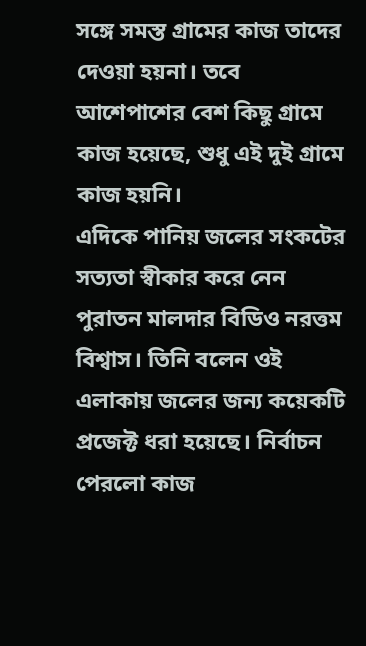সঙ্গে সমস্ত গ্রামের কাজ তাদের দেওয়া হয়না। তবে আশেপাশের বেশ কিছু গ্রামে কাজ হয়েছে, শুধু এই দুই গ্রামে কাজ হয়নি।
এদিকে পানিয় জলের সংকটের সত্যতা স্বীকার করে নেন পুরাতন মালদার বিডিও নরত্তম বিশ্বাস। তিনি বলেন ওই এলাকায় জলের জন্য কয়েকটি প্রজেক্ট ধরা হয়েছে। নির্বাচন পেরলো কাজ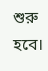শুরু হবে।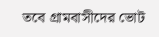তবে গ্রামবাসীদের ভোট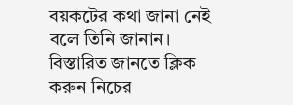বয়কটের কথা জানা নেই বলে তিনি জানান।
বিস্তারিত জানতে ক্লিক করুন নিচের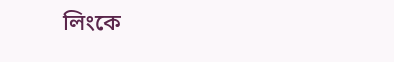লিংকে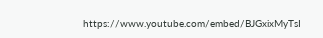https://www.youtube.com/embed/BJGxixMyTsI